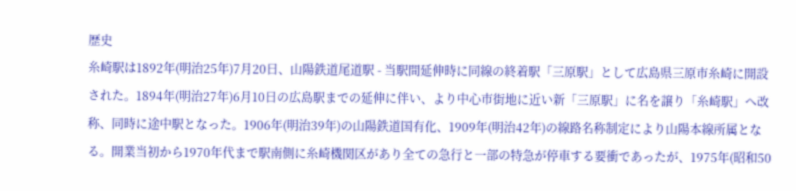歴史
糸崎駅は1892年(明治25年)7月20日、山陽鉄道尾道駅 - 当駅間延伸時に同線の終着駅「三原駅」として広島県三原市糸崎に開設された。1894年(明治27年)6月10日の広島駅までの延伸に伴い、より中心市街地に近い新「三原駅」に名を譲り「糸崎駅」へ改称、同時に途中駅となった。1906年(明治39年)の山陽鉄道国有化、1909年(明治42年)の線路名称制定により山陽本線所属となる。開業当初から1970年代まで駅南側に糸崎機関区があり全ての急行と一部の特急が停車する要衝であったが、1975年(昭和50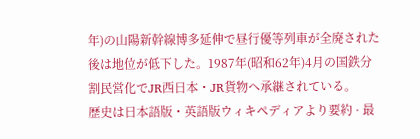年)の山陽新幹線博多延伸で昼行優等列車が全廃された後は地位が低下した。1987年(昭和62年)4月の国鉄分割民営化でJR西日本・JR貨物へ承継されている。
歴史は日本語版・英語版ウィキペディアより要約 · 最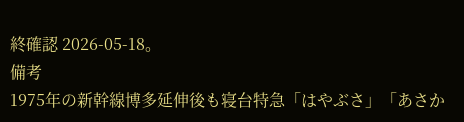終確認 2026-05-18。
備考
1975年の新幹線博多延伸後も寝台特急「はやぶさ」「あさか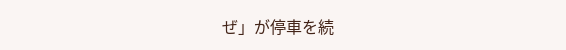ぜ」が停車を続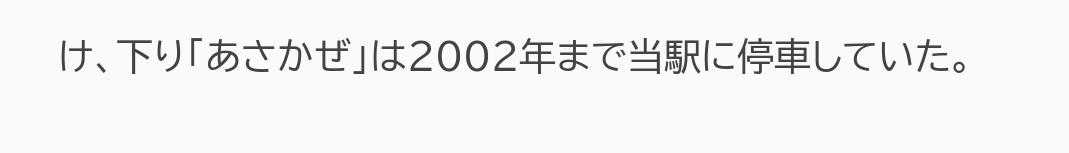け、下り「あさかぜ」は2002年まで当駅に停車していた。